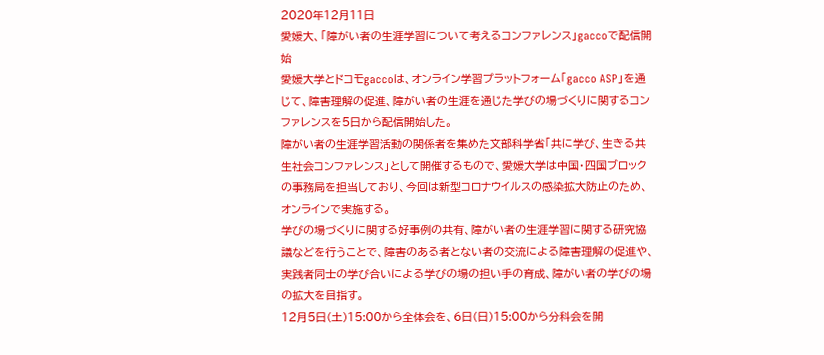2020年12月11日
愛媛大、「障がい者の生涯学習について考えるコンファレンス」gaccoで配信開始
愛媛大学とドコモgaccoは、オンライン学習プラットフォーム「gacco ASP」を通じて、障害理解の促進、障がい者の生涯を通じた学びの場づくりに関するコンファレンスを5日から配信開始した。
障がい者の生涯学習活動の関係者を集めた文部科学省「共に学び、生きる共生社会コンファレンス」として開催するもので、愛媛大学は中国・四国ブロックの事務局を担当しており、今回は新型コロナウイルスの感染拡大防止のため、オンラインで実施する。
学びの場づくりに関する好事例の共有、障がい者の生涯学習に関する研究協議などを行うことで、障害のある者とない者の交流による障害理解の促進や、実践者同士の学び合いによる学びの場の担い手の育成、障がい者の学びの場の拡大を目指す。
12月5日(土)15:00から全体会を、6日(日)15:00から分科会を開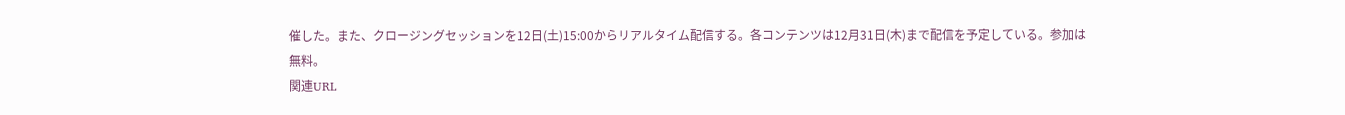催した。また、クロージングセッションを12日(土)15:00からリアルタイム配信する。各コンテンツは12月31日(木)まで配信を予定している。参加は無料。
関連URL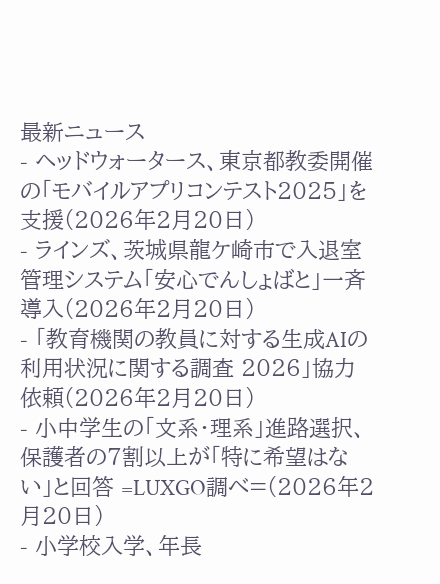最新ニュース
- ヘッドウォータース、東京都教委開催の「モバイルアプリコンテスト2025」を支援(2026年2月20日)
- ラインズ、茨城県龍ケ崎市で入退室管理システム「安心でんしょばと」一斉導入(2026年2月20日)
- 「教育機関の教員に対する生成AIの利用状況に関する調査 2026」協力依頼(2026年2月20日)
- 小中学生の「文系・理系」進路選択、保護者の7割以上が「特に希望はない」と回答 =LUXGO調べ=(2026年2月20日)
- 小学校入学、年長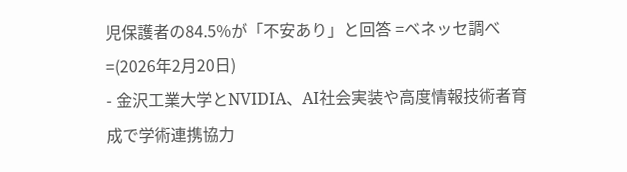児保護者の84.5%が「不安あり」と回答 =ベネッセ調べ=(2026年2月20日)
- 金沢工業大学とNVIDIA、AI社会実装や高度情報技術者育成で学術連携協力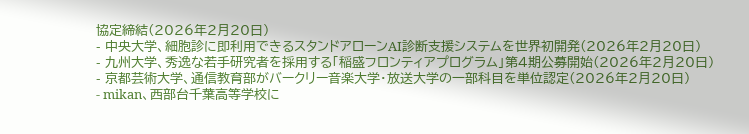協定締結(2026年2月20日)
- 中央大学、細胞診に即利用できるスタンドアローンAI診断支援システムを世界初開発(2026年2月20日)
- 九州大学、秀逸な若手研究者を採用する「稲盛フロンティアプログラム」第4期公募開始(2026年2月20日)
- 京都芸術大学、通信教育部がバークリー音楽大学・放送大学の一部科目を単位認定(2026年2月20日)
- mikan、西部台千葉高等学校に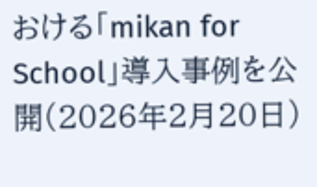おける「mikan for School」導入事例を公開(2026年2月20日)